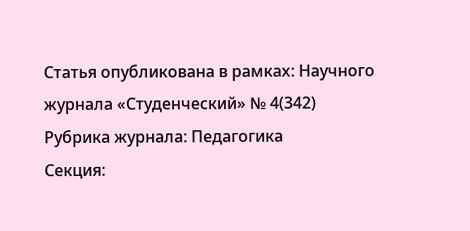Статья опубликована в рамках: Научного журнала «Студенческий» № 4(342)
Рубрика журнала: Педагогика
Секция: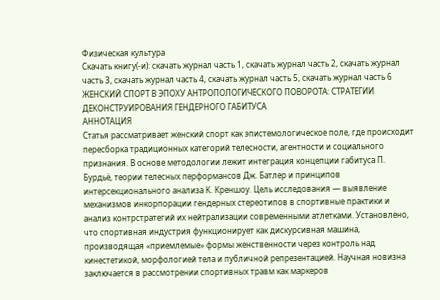Физическая культура
Скачать книгу(-и): скачать журнал часть 1, скачать журнал часть 2, скачать журнал часть 3, скачать журнал часть 4, скачать журнал часть 5, скачать журнал часть 6
ЖЕНСКИЙ СПОРТ В ЭПОХУ АНТРОПОЛОГИЧЕСКОГО ПОВОРОТА: СТРАТЕГИИ ДЕКОНСТРУИРОВАНИЯ ГЕНДЕРНОГО ГАБИТУСА
АННОТАЦИЯ
Статья рассматривает женский спорт как эпистемологическое поле, где происходит пересборка традиционных категорий телесности, агентности и социального признания. В основе методологии лежит интеграция концепции габитуса П. Бурдьё, теории телесных перформансов Дж. Батлер и принципов интерсекционального анализа К. Креншоу. Цель исследования — выявление механизмов инкорпорации гендерных стереотипов в спортивные практики и анализ контрстратегий их нейтрализации современными атлетками. Установлено, что спортивная индустрия функционирует как дискурсивная машина, производящая «приемлемые» формы женственности через контроль над кинестетикой, морфологией тела и публичной репрезентацией. Научная новизна заключается в рассмотрении спортивных травм как маркеров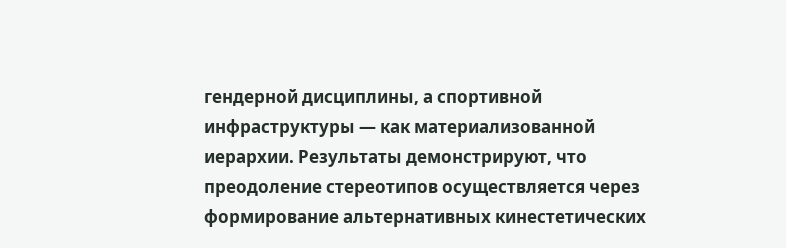гендерной дисциплины, а спортивной инфраструктуры — как материализованной иерархии. Результаты демонстрируют, что преодоление стереотипов осуществляется через формирование альтернативных кинестетических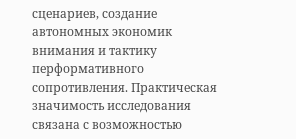сценариев, создание автономных экономик внимания и тактику перформативного сопротивления. Практическая значимость исследования связана с возможностью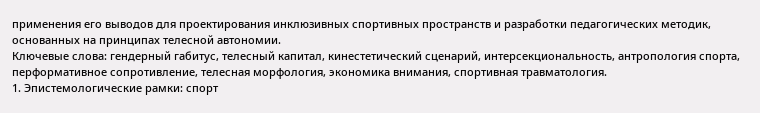применения его выводов для проектирования инклюзивных спортивных пространств и разработки педагогических методик, основанных на принципах телесной автономии.
Ключевые слова: гендерный габитус, телесный капитал, кинестетический сценарий, интерсекциональность, антропология спорта, перформативное сопротивление, телесная морфология, экономика внимания, спортивная травматология.
1. Эпистемологические рамки: спорт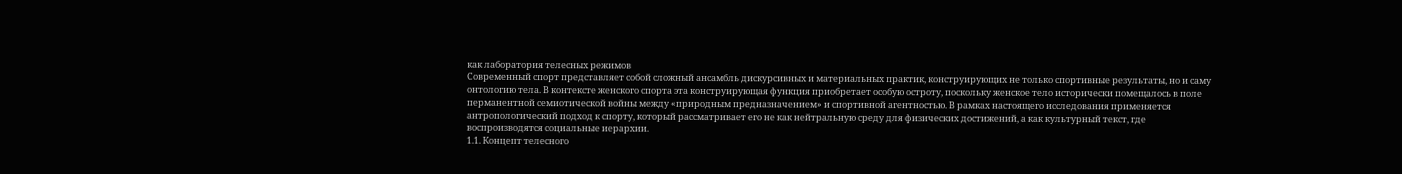как лаборатория телесных режимов
Современный спорт представляет собой сложный ансамбль дискурсивных и материальных практик, конструирующих не только спортивные результаты, но и саму онтологию тела. В контексте женского спорта эта конструирующая функция приобретает особую остроту, поскольку женское тело исторически помещалось в поле перманентной семиотической войны между «природным предназначением» и спортивной агентностью. В рамках настоящего исследования применяется антропологический подход к спорту, который рассматривает его не как нейтральную среду для физических достижений, а как культурный текст, где воспроизводятся социальные иерархии.
1.1. Концепт телесного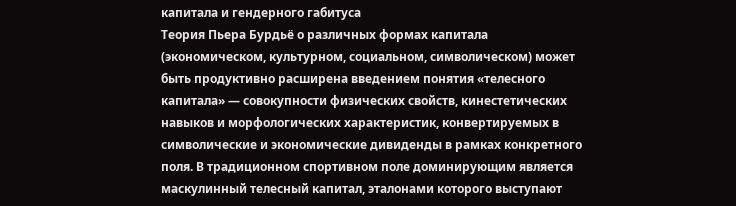капитала и гендерного габитуса
Теория Пьера Бурдьё о различных формах капитала (экономическом, культурном, социальном, символическом) может быть продуктивно расширена введением понятия «телесного капитала» — совокупности физических свойств, кинестетических навыков и морфологических характеристик, конвертируемых в символические и экономические дивиденды в рамках конкретного поля. В традиционном спортивном поле доминирующим является маскулинный телесный капитал, эталонами которого выступают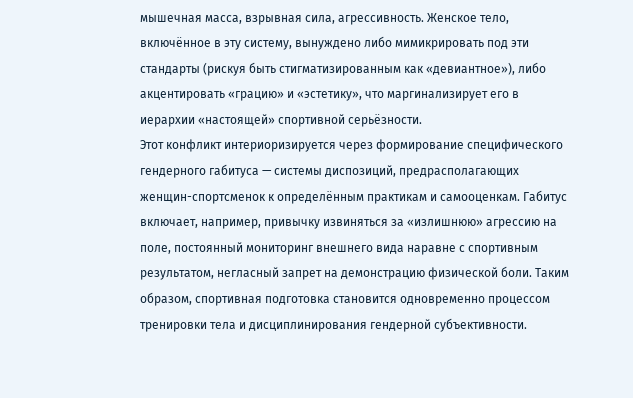мышечная масса, взрывная сила, агрессивность. Женское тело, включённое в эту систему, вынуждено либо мимикрировать под эти стандарты (рискуя быть стигматизированным как «девиантное»), либо акцентировать «грацию» и «эстетику», что маргинализирует его в иерархии «настоящей» спортивной серьёзности.
Этот конфликт интериоризируется через формирование специфического гендерного габитуса — системы диспозиций, предрасполагающих женщин-спортсменок к определённым практикам и самооценкам. Габитус включает, например, привычку извиняться за «излишнюю» агрессию на поле, постоянный мониторинг внешнего вида наравне с спортивным результатом, негласный запрет на демонстрацию физической боли. Таким образом, спортивная подготовка становится одновременно процессом тренировки тела и дисциплинирования гендерной субъективности.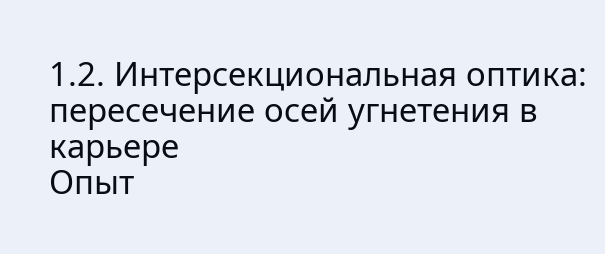1.2. Интерсекциональная оптика: пересечение осей угнетения в карьере
Опыт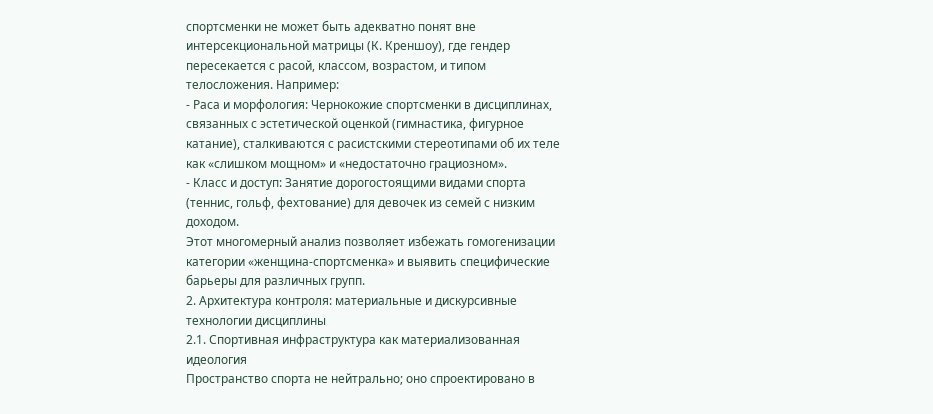спортсменки не может быть адекватно понят вне интерсекциональной матрицы (К. Креншоу), где гендер пересекается с расой, классом, возрастом, и типом телосложения. Например:
- Раса и морфология: Чернокожие спортсменки в дисциплинах, связанных с эстетической оценкой (гимнастика, фигурное катание), сталкиваются с расистскими стереотипами об их теле как «слишком мощном» и «недостаточно грациозном».
- Класс и доступ: Занятие дорогостоящими видами спорта (теннис, гольф, фехтование) для девочек из семей с низким доходом.
Этот многомерный анализ позволяет избежать гомогенизации категории «женщина-спортсменка» и выявить специфические барьеры для различных групп.
2. Архитектура контроля: материальные и дискурсивные технологии дисциплины
2.1. Спортивная инфраструктура как материализованная идеология
Пространство спорта не нейтрально; оно спроектировано в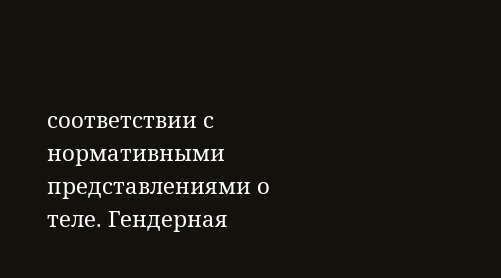соответствии с нормативными представлениями о теле. Гендерная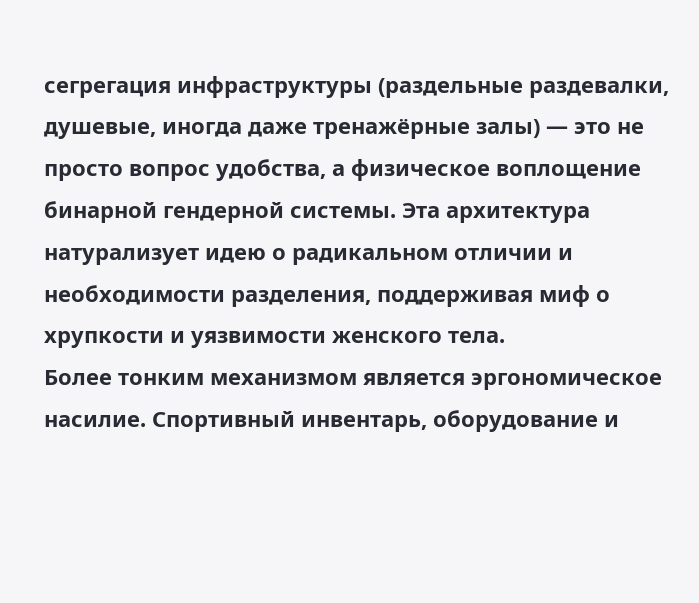сегрегация инфраструктуры (раздельные раздевалки, душевые, иногда даже тренажёрные залы) — это не просто вопрос удобства, а физическое воплощение бинарной гендерной системы. Эта архитектура натурализует идею о радикальном отличии и необходимости разделения, поддерживая миф о хрупкости и уязвимости женского тела.
Более тонким механизмом является эргономическое насилие. Спортивный инвентарь, оборудование и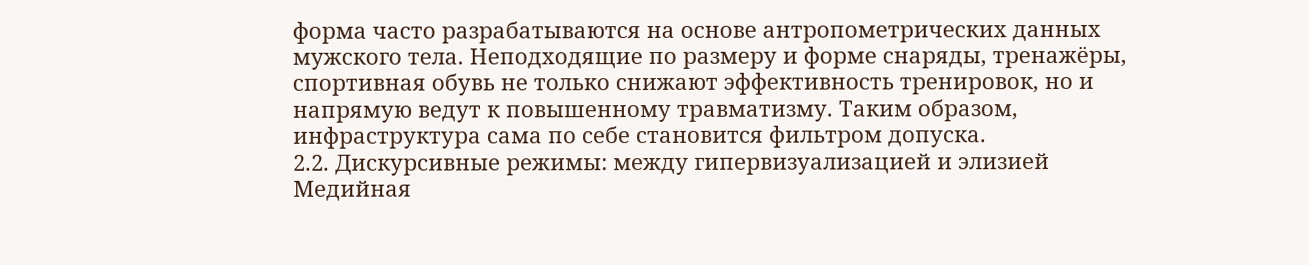форма часто разрабатываются на основе антропометрических данных мужского тела. Неподходящие по размеру и форме снаряды, тренажёры, спортивная обувь не только снижают эффективность тренировок, но и напрямую ведут к повышенному травматизму. Таким образом, инфраструктура сама по себе становится фильтром допуска.
2.2. Дискурсивные режимы: между гипервизуализацией и элизией
Медийная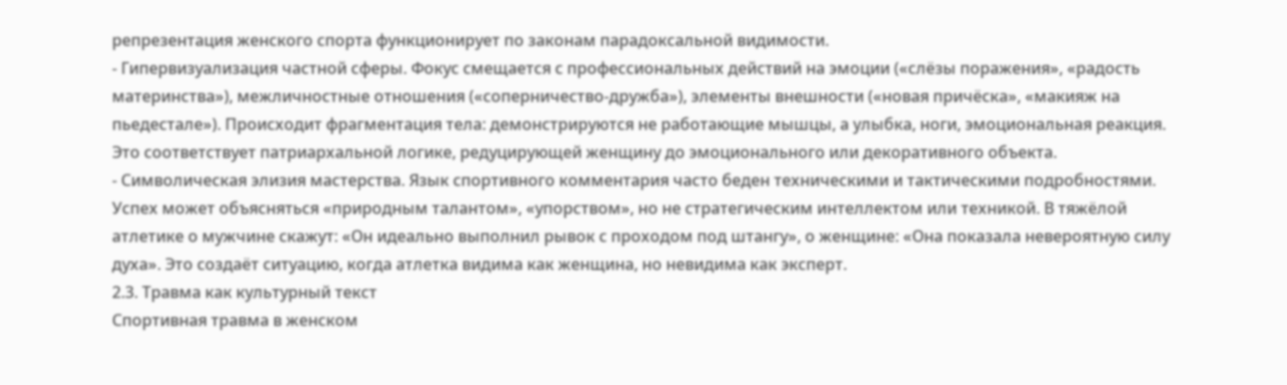репрезентация женского спорта функционирует по законам парадоксальной видимости.
- Гипервизуализация частной сферы. Фокус смещается с профессиональных действий на эмоции («слёзы поражения», «радость материнства»), межличностные отношения («соперничество-дружба»), элементы внешности («новая причёска», «макияж на пьедестале»). Происходит фрагментация тела: демонстрируются не работающие мышцы, а улыбка, ноги, эмоциональная реакция. Это соответствует патриархальной логике, редуцирующей женщину до эмоционального или декоративного объекта.
- Символическая элизия мастерства. Язык спортивного комментария часто беден техническими и тактическими подробностями. Успех может объясняться «природным талантом», «упорством», но не стратегическим интеллектом или техникой. В тяжёлой атлетике о мужчине скажут: «Он идеально выполнил рывок с проходом под штангу», о женщине: «Она показала невероятную силу духа». Это создаёт ситуацию, когда атлетка видима как женщина, но невидима как эксперт.
2.3. Травма как культурный текст
Спортивная травма в женском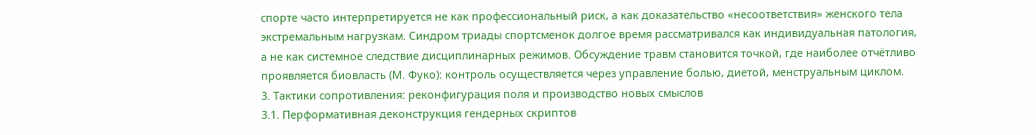спорте часто интерпретируется не как профессиональный риск, а как доказательство «несоответствия» женского тела экстремальным нагрузкам. Синдром триады спортсменок долгое время рассматривался как индивидуальная патология, а не как системное следствие дисциплинарных режимов. Обсуждение травм становится точкой, где наиболее отчётливо проявляется биовласть (М. Фуко): контроль осуществляется через управление болью, диетой, менструальным циклом.
3. Тактики сопротивления: реконфигурация поля и производство новых смыслов
3.1. Перформативная деконструкция гендерных скриптов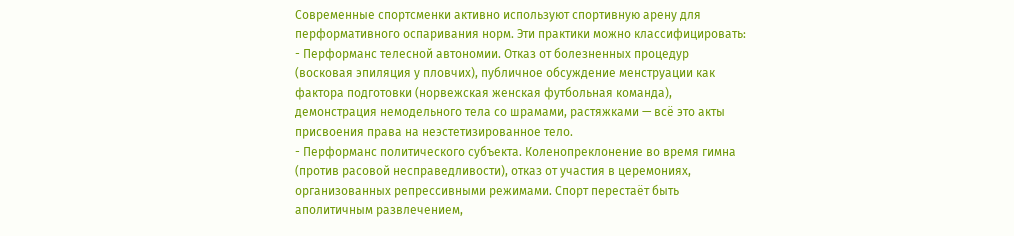Современные спортсменки активно используют спортивную арену для перформативного оспаривания норм. Эти практики можно классифицировать:
- Перформанс телесной автономии. Отказ от болезненных процедур (восковая эпиляция у пловчих), публичное обсуждение менструации как фактора подготовки (норвежская женская футбольная команда), демонстрация немодельного тела со шрамами, растяжками — всё это акты присвоения права на неэстетизированное тело.
- Перформанс политического субъекта. Коленопреклонение во время гимна (против расовой несправедливости), отказ от участия в церемониях, организованных репрессивными режимами. Спорт перестаёт быть аполитичным развлечением,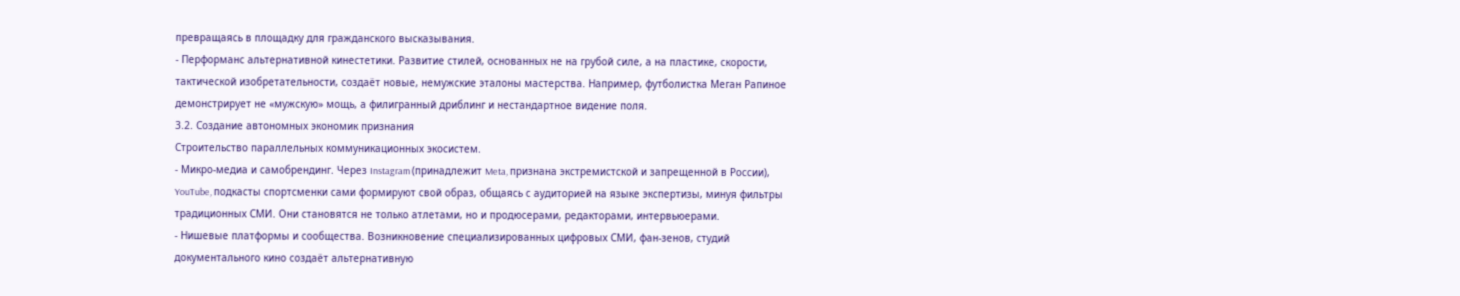превращаясь в площадку для гражданского высказывания.
- Перформанс альтернативной кинестетики. Развитие стилей, основанных не на грубой силе, а на пластике, скорости, тактической изобретательности, создаёт новые, немужские эталоны мастерства. Например, футболистка Меган Рапиное демонстрирует не «мужскую» мощь, а филигранный дриблинг и нестандартное видение поля.
3.2. Создание автономных экономик признания
Строительство параллельных коммуникационных экосистем.
- Микро-медиа и самобрендинг. Через Instagram (принадлежит Meta, признана экстремистской и запрещенной в России), YouTube, подкасты спортсменки сами формируют свой образ, общаясь с аудиторией на языке экспертизы, минуя фильтры традиционных СМИ. Они становятся не только атлетами, но и продюсерами, редакторами, интервьюерами.
- Нишевые платформы и сообщества. Возникновение специализированных цифровых СМИ, фан-зенов, студий документального кино создаёт альтернативную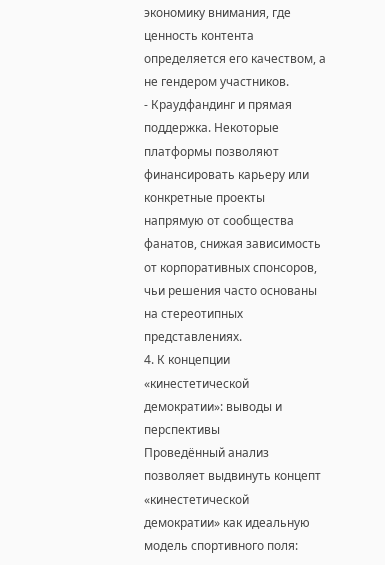экономику внимания, где ценность контента определяется его качеством, а не гендером участников.
- Краудфандинг и прямая поддержка. Некоторые платформы позволяют финансировать карьеру или конкретные проекты напрямую от сообщества фанатов, снижая зависимость от корпоративных спонсоров, чьи решения часто основаны на стереотипных представлениях.
4. К концепции «кинестетической демократии»: выводы и перспективы
Проведённый анализ позволяет выдвинуть концепт «кинестетической демократии» как идеальную модель спортивного поля: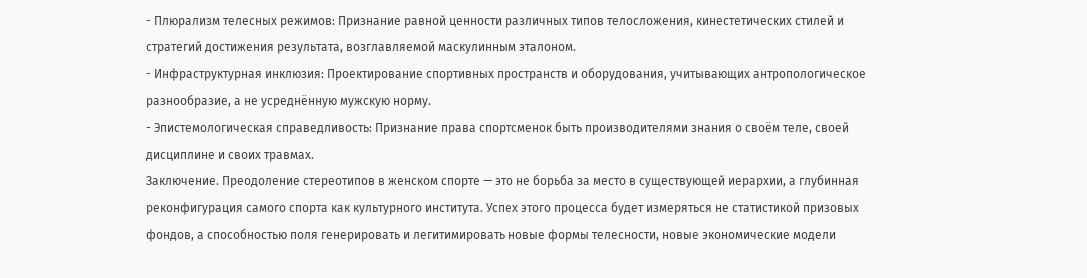- Плюрализм телесных режимов: Признание равной ценности различных типов телосложения, кинестетических стилей и стратегий достижения результата, возглавляемой маскулинным эталоном.
- Инфраструктурная инклюзия: Проектирование спортивных пространств и оборудования, учитывающих антропологическое разнообразие, а не усреднённую мужскую норму.
- Эпистемологическая справедливость: Признание права спортсменок быть производителями знания о своём теле, своей дисциплине и своих травмах.
Заключение. Преодоление стереотипов в женском спорте — это не борьба за место в существующей иерархии, а глубинная реконфигурация самого спорта как культурного института. Успех этого процесса будет измеряться не статистикой призовых фондов, а способностью поля генерировать и легитимировать новые формы телесности, новые экономические модели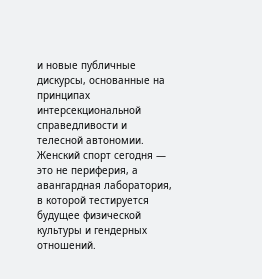и новые публичные дискурсы, основанные на принципах интерсекциональной справедливости и телесной автономии. Женский спорт сегодня — это не периферия, а авангардная лаборатория, в которой тестируется будущее физической культуры и гендерных отношений.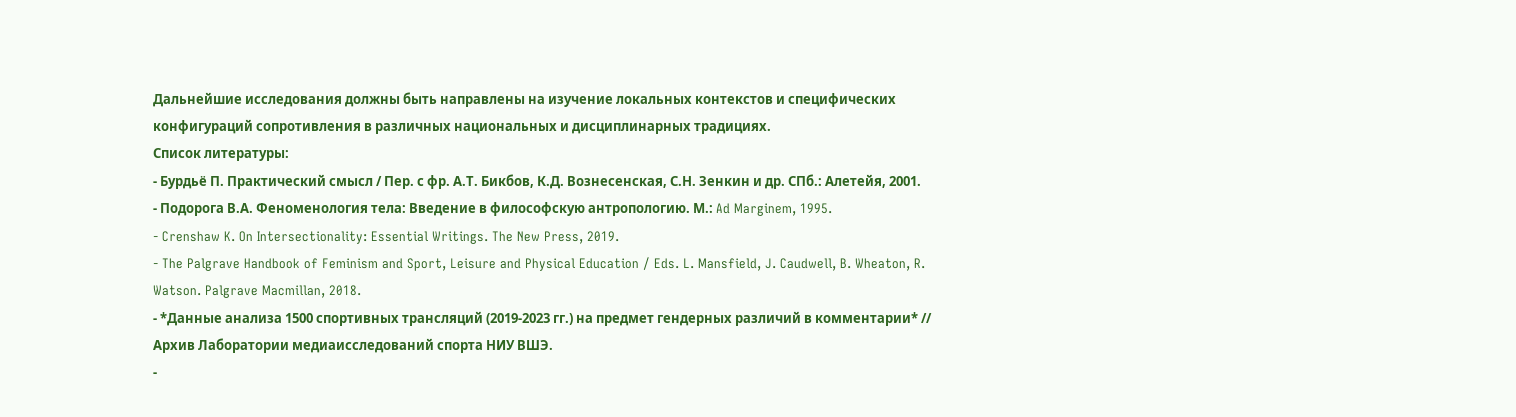Дальнейшие исследования должны быть направлены на изучение локальных контекстов и специфических конфигураций сопротивления в различных национальных и дисциплинарных традициях.
Список литературы:
- Бурдьё П. Практический смысл / Пер. с фр. А.Т. Бикбов, К.Д. Вознесенская, С.Н. Зенкин и др. СПб.: Алетейя, 2001.
- Подорога В.А. Феноменология тела: Введение в философскую антропологию. М.: Ad Marginem, 1995.
- Crenshaw K. On Intersectionality: Essential Writings. The New Press, 2019.
- The Palgrave Handbook of Feminism and Sport, Leisure and Physical Education / Eds. L. Mansfield, J. Caudwell, B. Wheaton, R. Watson. Palgrave Macmillan, 2018.
- *Данные анализа 1500 спортивных трансляций (2019-2023 гг.) на предмет гендерных различий в комментарии* // Архив Лаборатории медиаисследований спорта НИУ ВШЭ.
-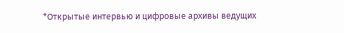*Открытые интервью и цифровые архивы ведущих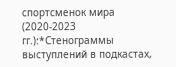спортсменок мира (2020-2023 гг.):*Стенограммы выступлений в подкастах,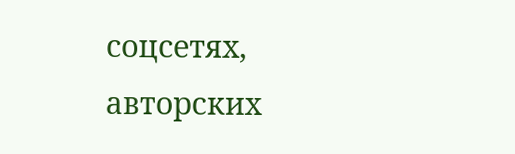соцсетях, авторских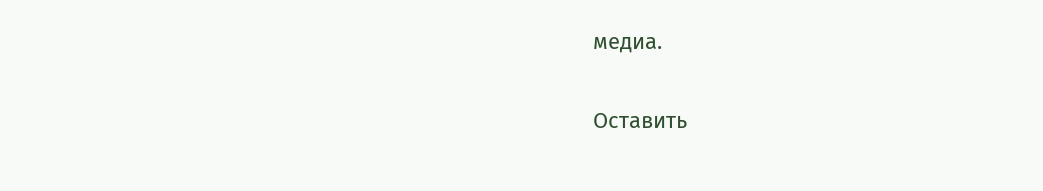медиа.


Оставить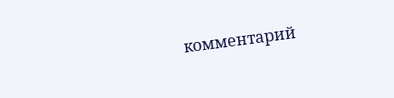комментарий